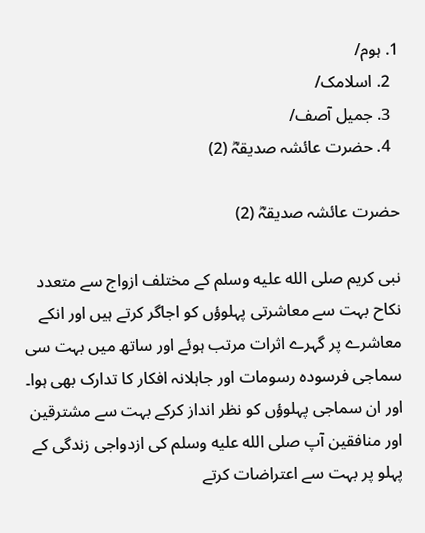1. ہوم/
  2. اسلامک/
  3. جمیل آصف/
  4. حضرت عائشہ صدیقہؓ (2)

حضرت عائشہ صدیقہؓ (2)

نبی کریم صلى الله عليه وسلم کے مختلف ازواج سے متعدد نکاح بہت سے معاشرتی پہلوؤں کو اجاگر کرتے ہیں اور انکے معاشرے پر گہرے اثرات مرتب ہوئے اور ساتھ میں بہت سی سماجی فرسودہ رسومات اور جاہلانہ افکار کا تدارک بھی ہوا۔ اور ان سماجی پہلوؤں کو نظر انداز کرکے بہت سے مشترقین اور منافقین آپ صلى الله عليه وسلم کی ازدواجی زندگی کے پہلو پر بہت سے اعتراضات کرتے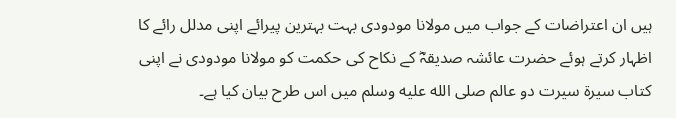ہیں ان اعتراضات کے جواب میں مولانا مودودی بہت بہترین پیرائے اپنی مدلل رائے کا اظہار کرتے ہوئے حضرت عائشہ صدیقہؓ کے نکاح کی حکمت کو مولانا مودودی نے اپنی کتاب سیرۃ سیرت دو عالم صلى الله عليه وسلم میں اس طرح بیان کیا ہے۔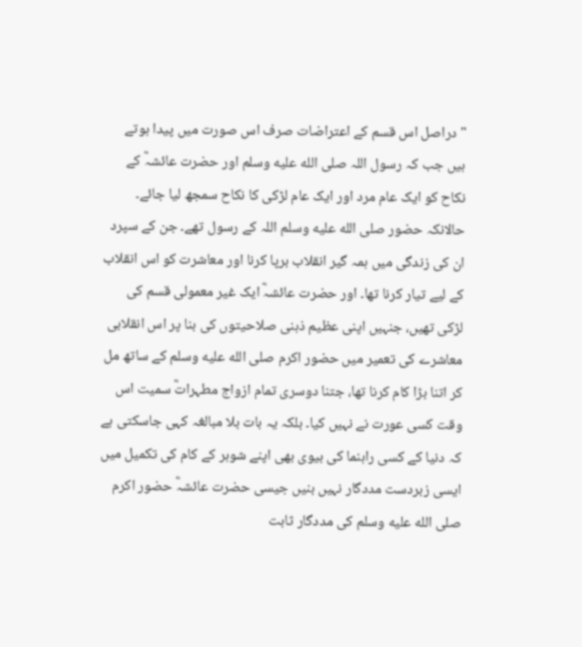"دراصل اس قسم کے اعتراضات صرف اس صورت میں پیدا ہوتے ہیں جب کہ رسول اللہ صلى الله عليه وسلم اور حضرت عائشہؓ کے نکاح کو ایک عام مرد اور ایک عام لڑکی کا نکاح سمجھ لیا جائے۔ حالانکہ حضور صلى الله عليه وسلم اللہ کے رسول تھے۔ جن کے سپرد ان کی زندگی میں ہمہ گیر انقلاب برپا کرنا اور معاشرت کو اس انقلاب کے لیے تیار کرنا تھا۔ اور حضرت عائشہؓ ایک غیر معمولی قسم کی لڑکی تھیں، جنہیں اپنی عظیم ذہنی صلاحیتوں کی بنا پر اس انقلابی معاشرے کی تعمیر میں حضور اکرم صلى الله عليه وسلم کے ساتھ مل کر اتنا بڑا کام کرنا تھا، جتنا دوسری تمام ازواج مطہراتؓ سمیت اس وقت کسی عورت نے نہیں کیا۔ بلکہ یہ بات بلا مبالغہ کہی جاسکتی ہے کہ دنیا کے کسی راہنما کی بیوی بھی اپنے شوہر کے کام کی تکمیل میں ایسی زبردست مددگار نہیں بنیں جیسی حضرت عائشہؓ حضور اکرم صلى الله عليه وسلم کی مددگار ثابت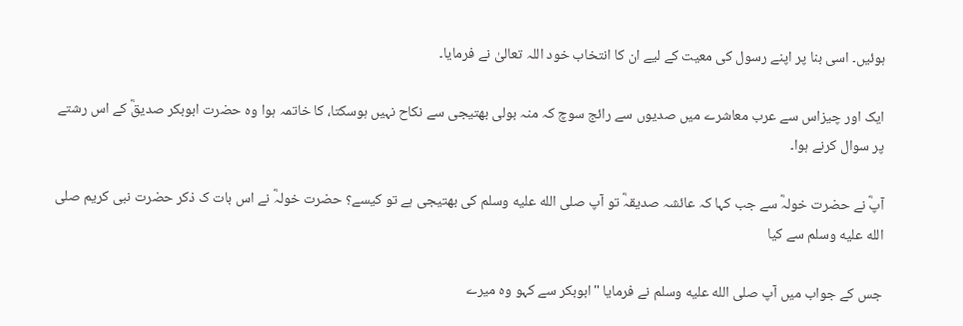ہوئیں۔ اسی بنا پر اپنے رسول کی معیت کے لیے ان کا انتخاب خود اللہ تعالیٰ نے فرمایا۔

ایک اور چیزاس سے عرب معاشرے میں صدیوں سے رائج سوچ کہ منہ بولی بھتیجی سے نکاح نہیں ہوسکتا، کا خاتمہ ہوا وہ حضرت ابوبکر صدیقؓ کے اس رشتے پر سوال کرنے ہوا۔

آپؓ نے حضرت خولہؓ سے جب کہا کہ عائشہ صدیقہؓ تو آپ صلى الله عليه وسلم کی بھتیجی ہے تو کیسے؟ حضرت خولہؓ نے اس بات ک ذکر حضرت نبی کریم صلى الله عليه وسلم سے کیا

جس کے جواب میں آپ صلى الله عليه وسلم نے فرمایا "ابوبکر سے کہو وہ میرے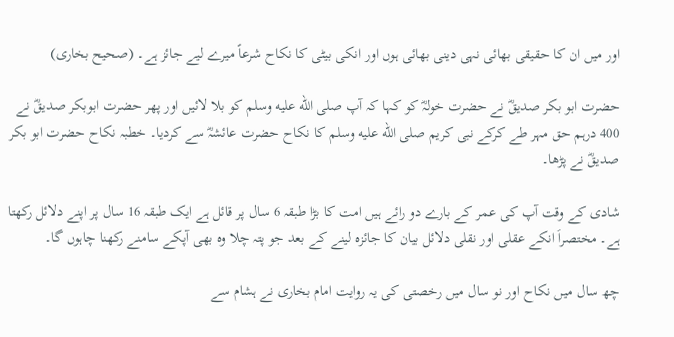اور میں ان کا حقیقی بھائی نہی دینی بھائی ہوں اور انکی بیٹی کا نکاح شرعاً میرے لیے جائز ہے۔ (صحیح بخاری)

حضرت ابو بکر صدیقؓ نے حضرت خولہؓ کو کہا کہ آپ صلى الله عليه وسلم کو بلا لائیں اور پھر حضرت ابوبکر صدیقؓ نے 400 درہم حق مہر طے کرکے نبی کریم صلى الله عليه وسلم کا نکاح حضرت عائشہؓ سے کردیا۔ خطبہ نکاح حضرت ابو بکر صدیقؓ نے پڑھا۔

شادی کے وقت آپ کی عمر کے بارے دو رائے ہیں امت کا بڑا طبقہ 6 سال پر قائل ہے ایک طبقہ 16 سال پر اپنے دلائل رکھتا ہے۔ مختصراَ انکے عقلی اور نقلی دلائل بیان کا جائزہ لینے کے بعد جو پتہ چلا وہ بھی آپکے سامنے رکھنا چاہوں گا۔

چھ سال میں نکاح اور نو سال میں رخصتی کی یہ روایت امام بخاری نے ہشام سے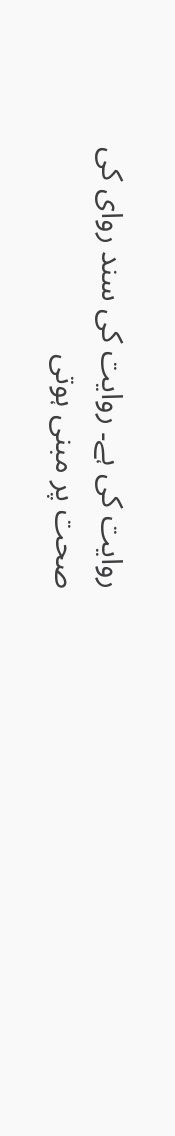روایت کی ہے۔ روایت کی سند روای کی صحت پر مبنی ہوتی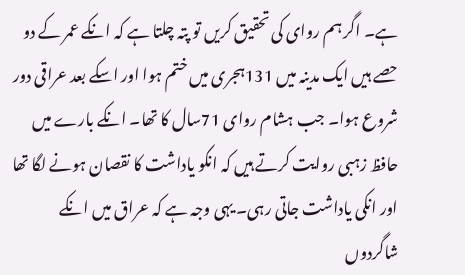ہے۔ اگر ہم روای کی تحقیق کریں تو پتہ چلتا ہے کہ انکے عمر کے دو حصے ہیں ایک مدینہ میں 131ہجری میں ختم ہوا اور اسکے بعد عراقی دور شروع ہوا۔ جب ہشام روای 71سال کا تھا۔ انکے بارے میں حافظ زہبی روایت کرتے ہیں کہ انکو یاداشت کا نقصان ہونے لگا تھا اور انکی یاداشت جاتی رہی۔ یہی وجہ ہے کہ عراق میں انکے شاگردوں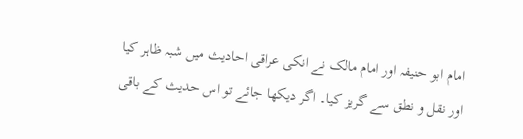امام ابو حنیفہ اور امام مالک نے انکی عراقی احادیث میں شبہ ظاہر کیا اور نقل و نطق سے گریز کیا۔ اگر دیکھا جائے تو اس حدیث کے باقی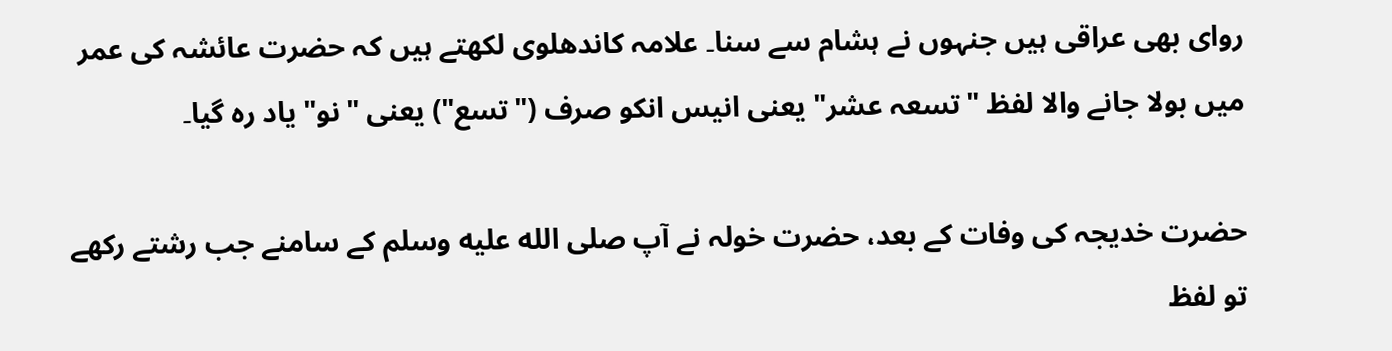روای بھی عراقی ہیں جنہوں نے ہشام سے سنا۔ علامہ کاندھلوی لکھتے ہیں کہ حضرت عائشہ کی عمر میں بولا جانے والا لفظ "تسعہ عشر" یعنی انیس انکو صرف ("تسع") یعنی "نو" یاد رہ گیا۔

حضرت خدیجہ کی وفات کے بعد، حضرت خولہ نے آپ صلى الله عليه وسلم کے سامنے جب رشتے رکھے تو لفظ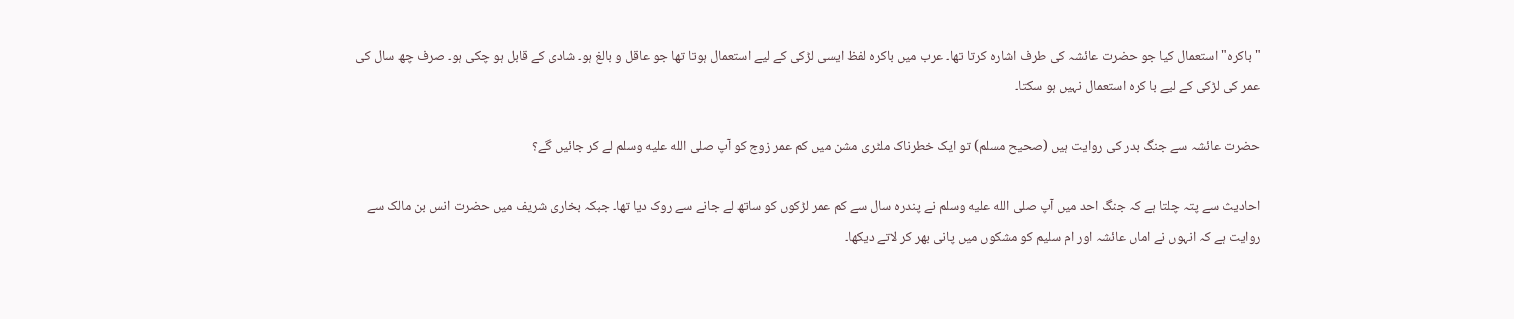"باکرہ" استعمال کیا جو حضرت عائشہ کی طرف اشارہ کرتا تھا۔ عرب میں باکرہ لفظ ایسی لڑکی کے لیے استعمال ہوتا تھا جو عاقل و بالغ ہو۔ شادی کے قابل ہو چکی ہو۔ صرف چھ سال کی عمر کی لڑکی کے لیے با کرہ استعمال نہیں ہو سکتا۔

حضرت عائشہ سے جنگ بدر کی روایت ہیں (صحیح مسلم) تو ایک خطرناک ملٹری مشن میں کم عمر زوج کو آپ صلى الله عليه وسلم لے کر جائیں گے؟

احادیث سے پتہ چلتا ہے کہ جنگ احد میں آپ صلى الله عليه وسلم نے پندرہ سال سے کم عمر لڑکوں کو ساتھ لے جانے سے روک دیا تھا۔ جبکہ بخاری شریف میں حضرت انس بن مالک سے روایت ہے کہ انہوں نے اماں عائشہ اور ام سلیم کو مشکوں میں پانی بھر کر لاتے دیکھا۔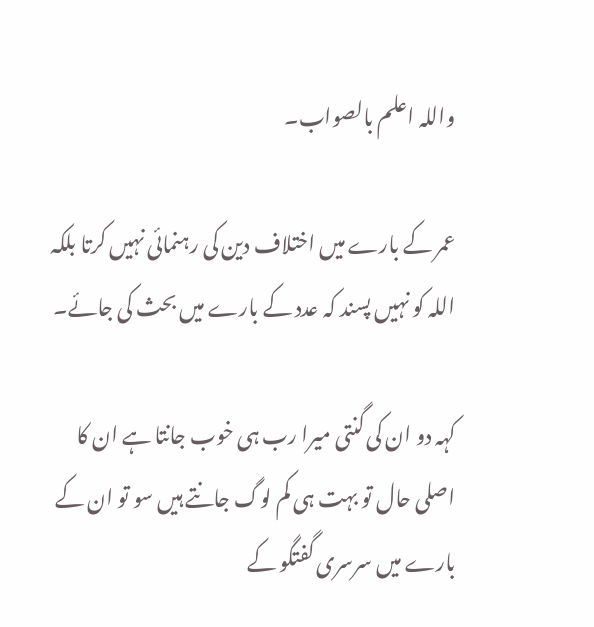واللہ اعلم بالصواب۔

عمر کے بارے میں اختلاف دین کی رہنمائی نہیں کرتا بلکہ اللہ کو نہیں پسند کہ عدد کے بارے میں بحث کی جائے۔

کہہ دو ان کی گنتی میرا رب ہی خوب جانتا ہے ان کا اصلی حال تو بہت ہی کم لوگ جانتے ہیں سو تو ان کے بارے میں سرسری گفتگو کے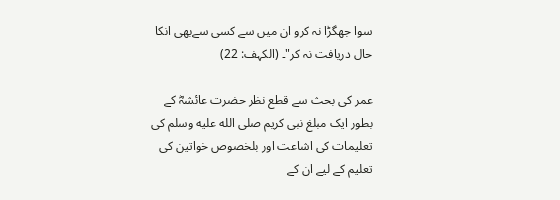سوا جھگڑا نہ کرو ان میں سے کسی سےبھی انکا حال دریافت نہ کر"۔ (الکہف: 22)

عمر کی بحث سے قطع نظر حضرت عائشہؓ کے بطور ایک مبلغ نبی کریم صلى الله عليه وسلم کی تعلیمات کی اشاعت اور بلخصوص خواتین کی تعلیم کے لیے ان کے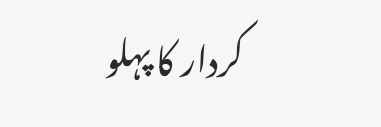کردار کا پہلو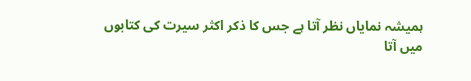ہمیشہ نمایاں نظر آتا ہے جس کا ذکر اکثر سیرت کی کتابوں میں آتا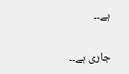ہے۔۔

جاری ہے۔۔